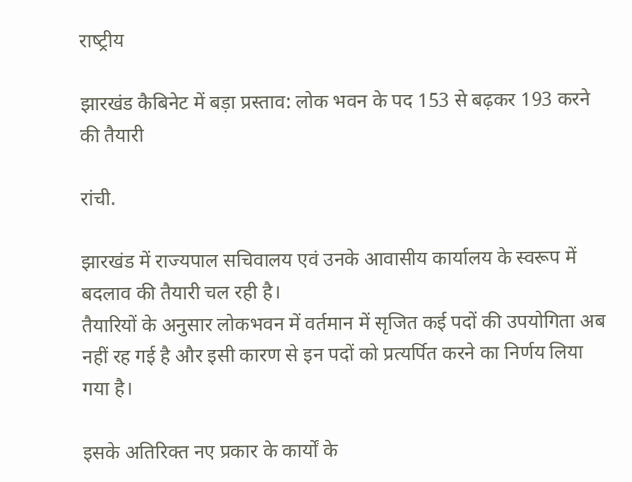राष्‍ट्रीय

झारखंड कैबिनेट में बड़ा प्रस्ताव: लोक भवन के पद 153 से बढ़कर 193 करने की तैयारी

रांची.

झारखंड में राज्यपाल सचिवालय एवं उनके आवासीय कार्यालय के स्वरूप में बदलाव की तैयारी चल रही है।
तैयारियों के अनुसार लोकभवन में वर्तमान में सृजित कई पदों की उपयोगिता अब नहीं रह गई है और इसी कारण से इन पदों को प्रत्यर्पित करने का निर्णय लिया गया है।

इसके अतिरिक्त नए प्रकार के कार्यों के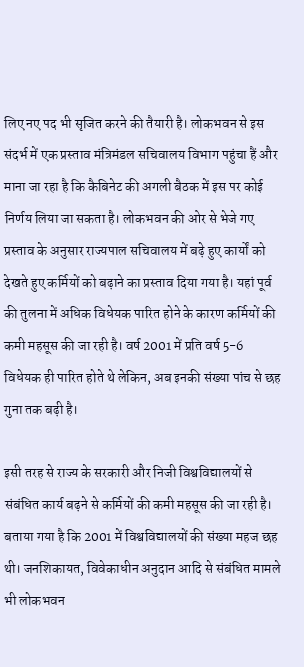लिए नए पद भी सृजित करने की तैयारी है। लोकभवन से इस संदर्भ में एक प्रस्ताव मंत्रिमंडल सचिवालय विभाग पहुंचा हैं और माना जा रहा है कि कैबिनेट की अगली बैठक में इस पर कोई निर्णय लिया जा सकता है। लोकभवन की ओर से भेजे गए प्रस्ताव के अनुसार राज्यपाल सचिवालय में बढ़े हुए कार्यों को देखते हुए कर्मियों को बढ़ाने का प्रस्ताव दिया गया है। यहां पूर्व की तुलना में अधिक विधेयक पारित होने के कारण कर्मियों की कमी महसूस की जा रही है। वर्ष 2001 में प्रति वर्ष 5-6 विधेयक ही पारित होते थे लेकिन, अब इनकी संख्या पांच से छह गुना तक बढ़ी है।

इसी तरह से राज्य के सरकारी और निजी विश्वविद्यालयों से संबंधित कार्य बढ़ने से कर्मियों की कमी महसूस की जा रही है। बताया गया है कि 2001 में विश्वविद्यालयों की संख्या महज छह थी। जनशिकायत, विवेकाधीन अनुदान आदि से संबंधित मामले भी लोकभवन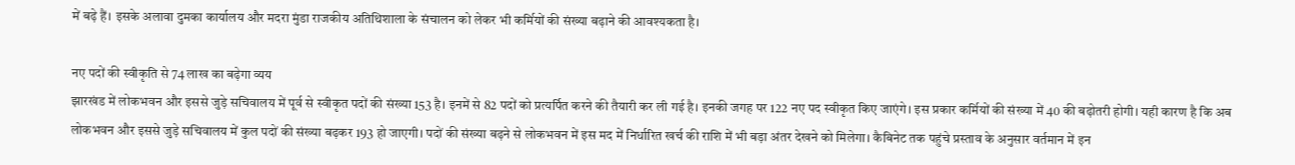में बढ़े हैं। इसके अलावा दुमका कार्यालय और मदरा मुंडा राजकीय अतिथिशाला के संचालन को लेकर भी कर्मियों की संख्या बढ़ाने की आवश्यकता है।

नए पदों की स्वीकृति से 74 लाख का बढ़ेगा व्यय
झारखंड में लोकभवन और इससे जुड़े सचिवालय में पूर्व से स्वीकृत पदों की संख्या 153 है। इनमें से 82 पदों को प्रत्यर्पित करने की तैयारी कर ली गई है। इनकी जगह पर 122 नए पद स्वीकृत किए जाएंगे। इस प्रकार कर्मियों की संख्या में 40 की बढ़ोतरी होगी। यही कारण है कि अब लोकभवन और इससे जुड़े सचिवालय में कुल पदों की संख्या बढ़कर 193 हो जाएगी। पदों की संख्या बढ़ने से लोकभवन में इस मद में निर्धारित खर्च की राशि में भी बड़ा अंतर देखने को मिलेगा। कैबिनेट तक पहुंचे प्रस्ताव के अनुसार वर्तमान में इन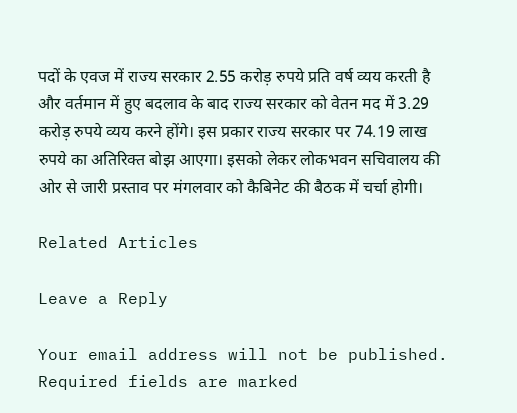पदों के एवज में राज्य सरकार 2.55 करोड़ रुपये प्रति वर्ष व्यय करती है और वर्तमान में हुए बदलाव के बाद राज्य सरकार को वेतन मद में 3.29 करोड़ रुपये व्यय करने होंगे। इस प्रकार राज्य सरकार पर 74.19 लाख रुपये का अतिरिक्त बोझ आएगा। इसको लेकर लोकभवन सचिवालय की ओर से जारी प्रस्ताव पर मंगलवार को कैबिनेट की बैठक में चर्चा होगी।

Related Articles

Leave a Reply

Your email address will not be published. Required fields are marked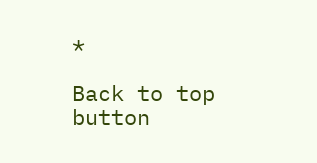*

Back to top button